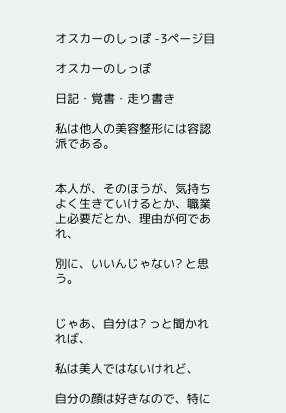オスカーのしっぽ -3ページ目

オスカーのしっぽ

日記・覚書・走り書き

私は他人の美容整形には容認派である。


本人が、そのほうが、気持ちよく生きていけるとか、職業上必要だとか、理由が何であれ、

別に、いいんじゃない? と思う。


じゃあ、自分は? っと聞かれれば、

私は美人ではないけれど、

自分の顔は好きなので、特に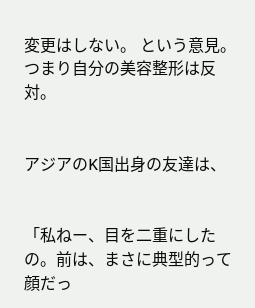変更はしない。 という意見。 つまり自分の美容整形は反対。


アジアのK国出身の友達は、


「私ねー、目を二重にしたの。前は、まさに典型的って顔だっ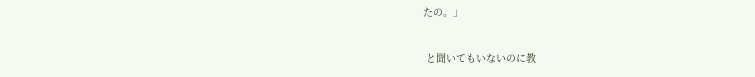たの。」

 と聞いてもいないのに教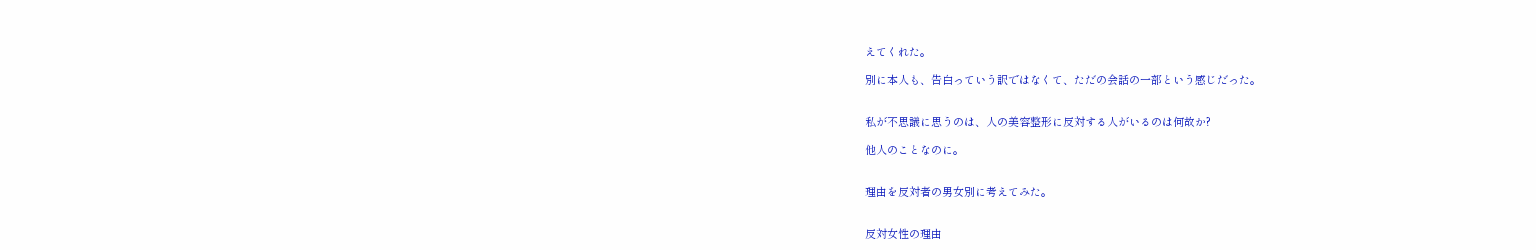えてくれた。

別に本人も、告白っていう訳ではなくて、ただの会話の一部という感じだった。


私が不思議に思うのは、人の美容整形に反対する人がいるのは何故か?

他人のことなのに。


理由を反対者の男女別に考えてみた。


反対女性の理由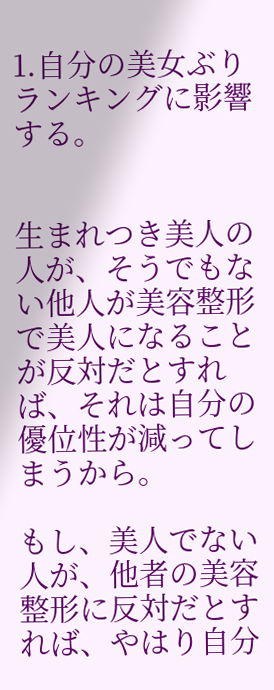1.自分の美女ぶりランキングに影響する。


生まれつき美人の人が、そうでもない他人が美容整形で美人になることが反対だとすれば、それは自分の優位性が減ってしまうから。

もし、美人でない人が、他者の美容整形に反対だとすれば、やはり自分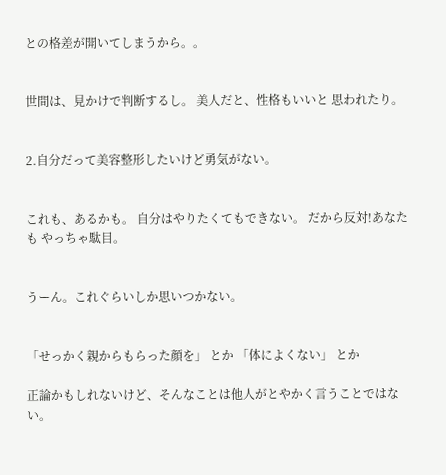との格差が開いてしまうから。。


世間は、見かけで判断するし。 美人だと、性格もいいと 思われたり。


2.自分だって美容整形したいけど勇気がない。


これも、あるかも。 自分はやりたくてもできない。 だから反対!あなたも やっちゃ駄目。


うーん。これぐらいしか思いつかない。


「せっかく親からもらった顔を」 とか 「体によくない」 とか

正論かもしれないけど、そんなことは他人がとやかく言うことではない。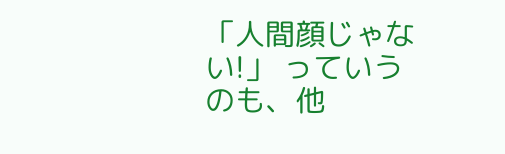「人間顔じゃない!」 っていうのも、他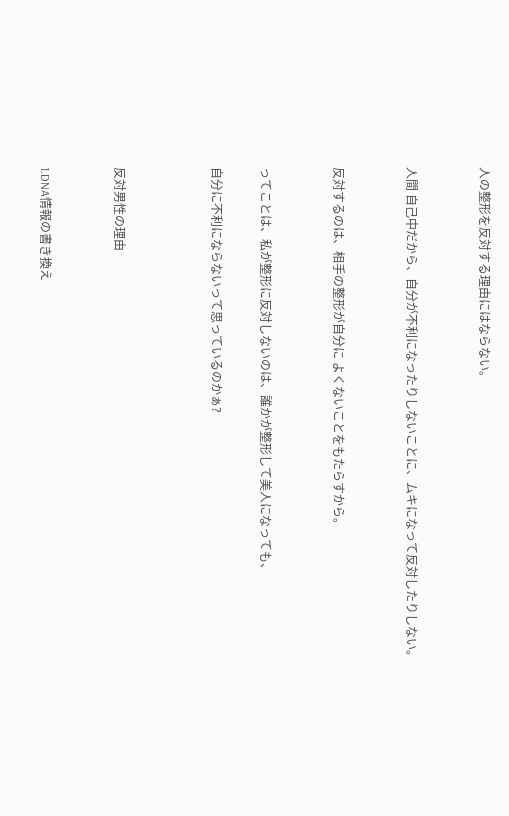人の整形を反対する理由にはならない。


人間 自己中だから、自分が不利になったりしないことに、ムキになって反対したりしない。


反対するのは、相手の整形が自分に よくないことをもたらすから。


ってことは、私が整形に反対しないのは、誰かが整形して美人になっても、

自分に不利にならないって思っているのかぁ?



反対男性の理由


1.DNA情報の書き換え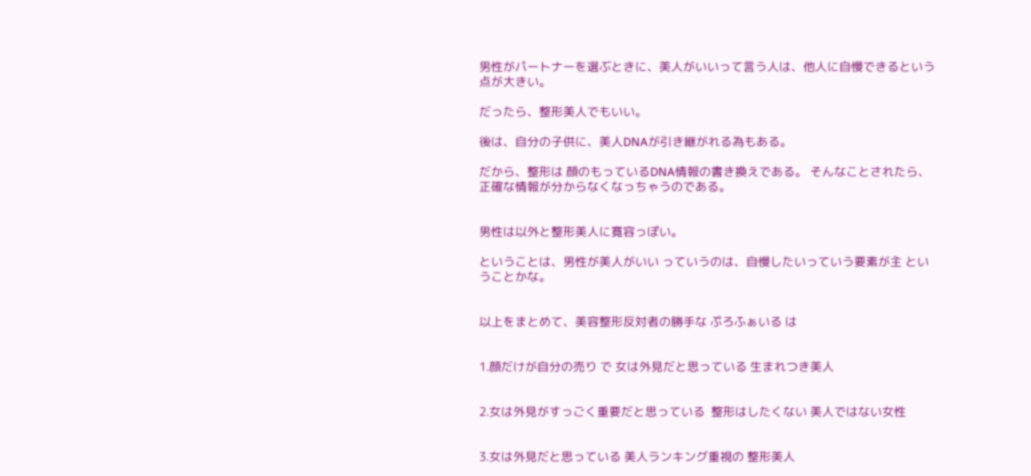男性がパートナーを選ぶときに、美人がいいって言う人は、他人に自慢できるという点が大きい。

だったら、整形美人でもいい。

後は、自分の子供に、美人DNAが引き継がれる為もある。

だから、整形は 顔のもっているDNA情報の書き換えである。 そんなことされたら、正確な情報が分からなくなっちゃうのである。


男性は以外と整形美人に寛容っぽい。

ということは、男性が美人がいい っていうのは、自慢したいっていう要素が主 ということかな。


以上をまとめて、美容整形反対者の勝手な ぷろふぁいる は


1.顔だけが自分の売り で 女は外見だと思っている 生まれつき美人


2.女は外見がすっごく重要だと思っている  整形はしたくない 美人ではない女性


3.女は外見だと思っている 美人ランキング重視の 整形美人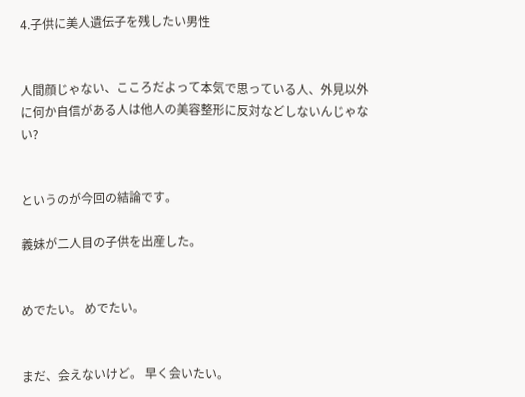4.子供に美人遺伝子を残したい男性


人間顔じゃない、こころだよって本気で思っている人、外見以外に何か自信がある人は他人の美容整形に反対などしないんじゃない?


というのが今回の結論です。

義妹が二人目の子供を出産した。


めでたい。 めでたい。


まだ、会えないけど。 早く会いたい。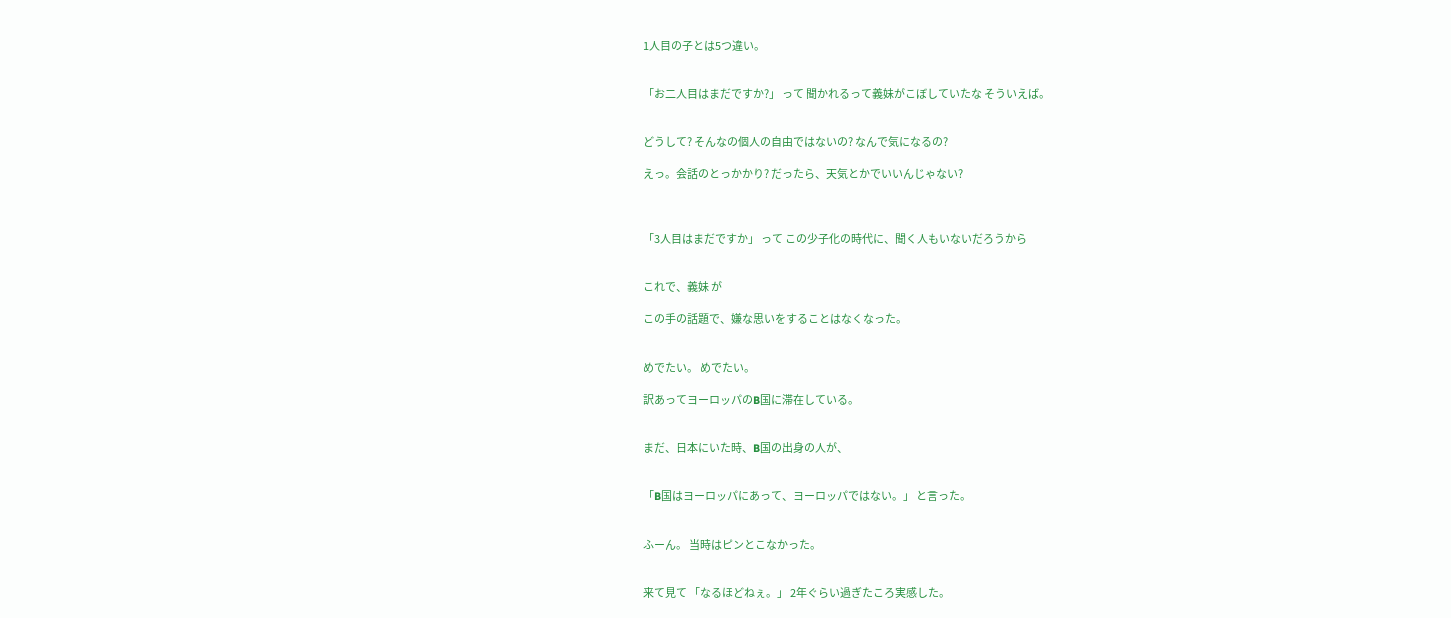1人目の子とは5つ違い。


「お二人目はまだですか?」 って 聞かれるって義妹がこぼしていたな そういえば。


どうして? そんなの個人の自由ではないの? なんで気になるの?

えっ。会話のとっかかり? だったら、天気とかでいいんじゃない?



「3人目はまだですか」 って この少子化の時代に、聞く人もいないだろうから


これで、義妹 が

この手の話題で、嫌な思いをすることはなくなった。


めでたい。 めでたい。

訳あってヨーロッパのB国に滞在している。


まだ、日本にいた時、B国の出身の人が、


「B国はヨーロッパにあって、ヨーロッパではない。」 と言った。


ふーん。 当時はピンとこなかった。


来て見て 「なるほどねぇ。」 2年ぐらい過ぎたころ実感した。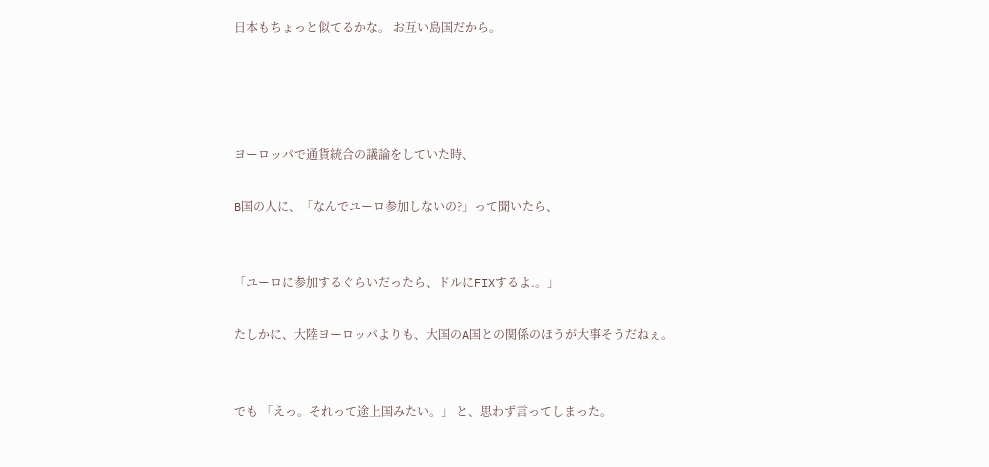日本もちょっと似てるかな。 お互い島国だから。




ヨーロッパで通貨統合の議論をしていた時、

B国の人に、「なんでユーロ参加しないの?」って聞いたら、


「ユーロに参加するぐらいだったら、ドルにFIXするよ.。」

たしかに、大陸ヨーロッパよりも、大国のA国との関係のほうが大事そうだねぇ。


でも 「えっ。それって途上国みたい。」 と、思わず言ってしまった。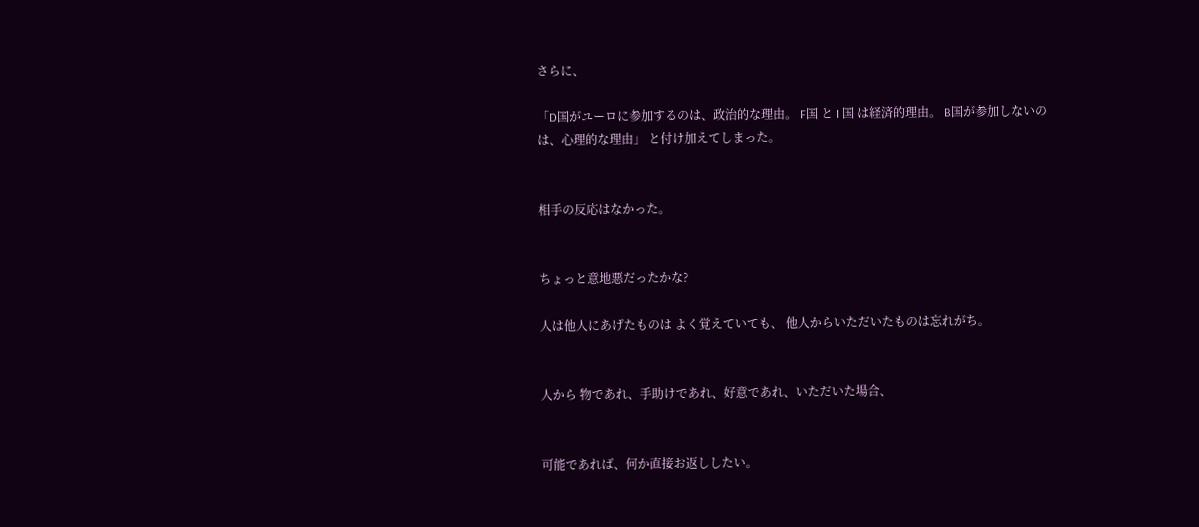さらに、

「D国がユーロに参加するのは、政治的な理由。 F国 と I 国 は経済的理由。 B国が参加しないのは、心理的な理由」 と付け加えてしまった。


相手の反応はなかった。


ちょっと意地悪だったかな?

人は他人にあげたものは よく覚えていても、 他人からいただいたものは忘れがち。


人から 物であれ、手助けであれ、好意であれ、いただいた場合、


可能であれば、何か直接お返ししたい。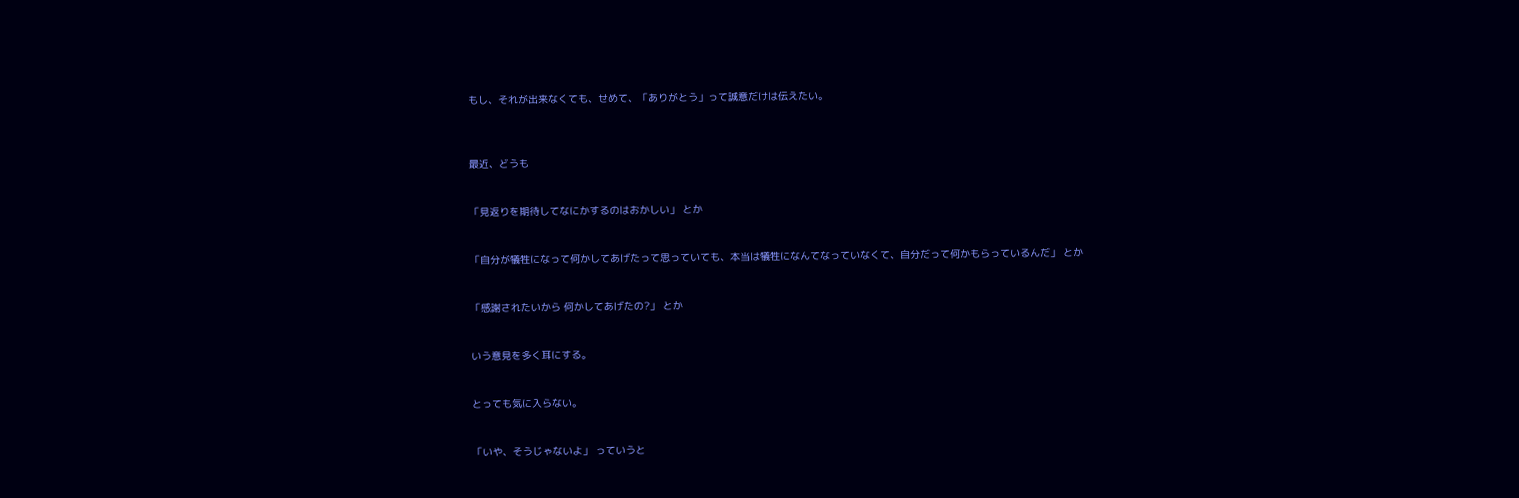もし、それが出来なくても、せめて、「ありがとう」って誠意だけは伝えたい。



最近、どうも


「見返りを期待してなにかするのはおかしい」 とか


「自分が犠牲になって何かしてあげたって思っていても、本当は犠牲になんてなっていなくて、自分だって何かもらっているんだ」 とか


「感謝されたいから 何かしてあげたの?」 とか


いう意見を多く耳にする。


とっても気に入らない。


「いや、そうじゃないよ」 っていうと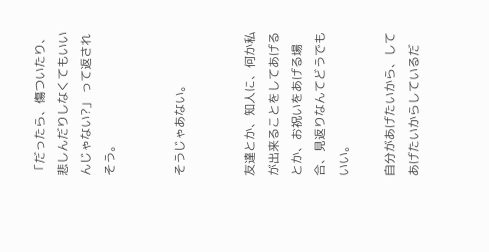「だったら、傷ついたり、悲しんだりしなくてもいいんじゃない?」 って返されそう。


そうじゃあない。


友達とか、知人に、何か私が出来ることをしてあげるとか、お祝いをあげる場合、見返りなんてどうでもいい。

自分があげたいから、してあげたいからしているだ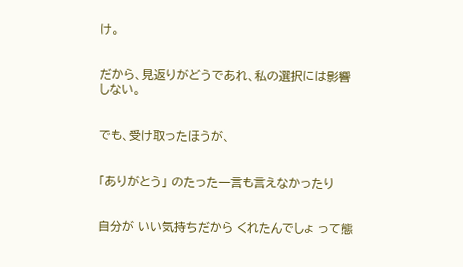け。


だから、見返りがどうであれ、私の選択には影響しない。


でも、受け取ったほうが、


「ありがとう」 のたった一言も言えなかったり


自分が いい気持ちだから くれたんでしょ って態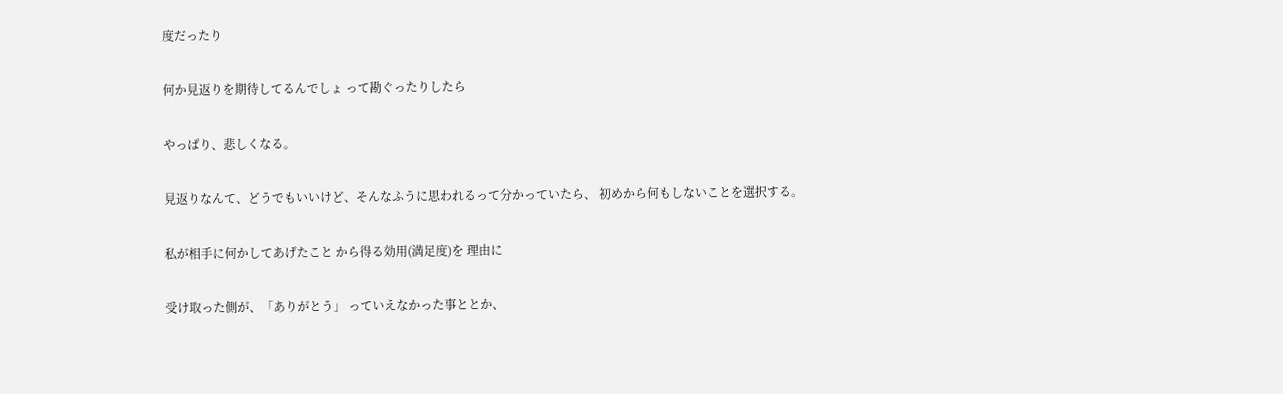度だったり


何か見返りを期待してるんでしょ って勘ぐったりしたら


やっぱり、悲しくなる。


見返りなんて、どうでもいいけど、そんなふうに思われるって分かっていたら、 初めから何もしないことを選択する。


私が相手に何かしてあげたこと から得る効用(満足度)を 理由に


受け取った側が、「ありがとう」 っていえなかった事ととか、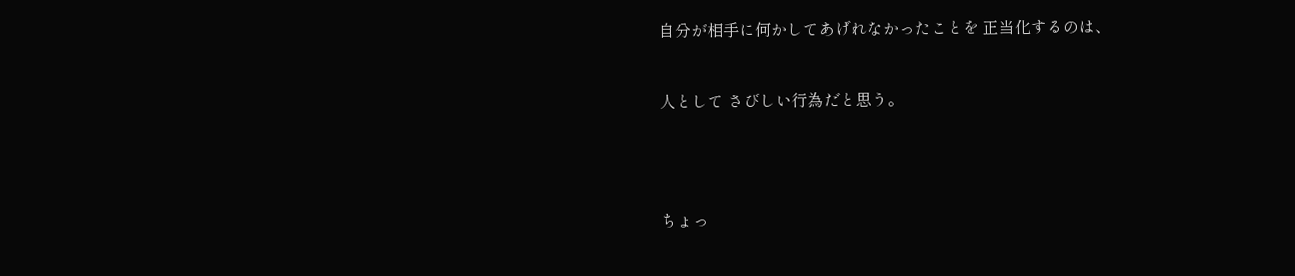自分が相手に何かしてあげれなかったことを 正当化するのは、


人として さびしい行為だと思う。




ちょっ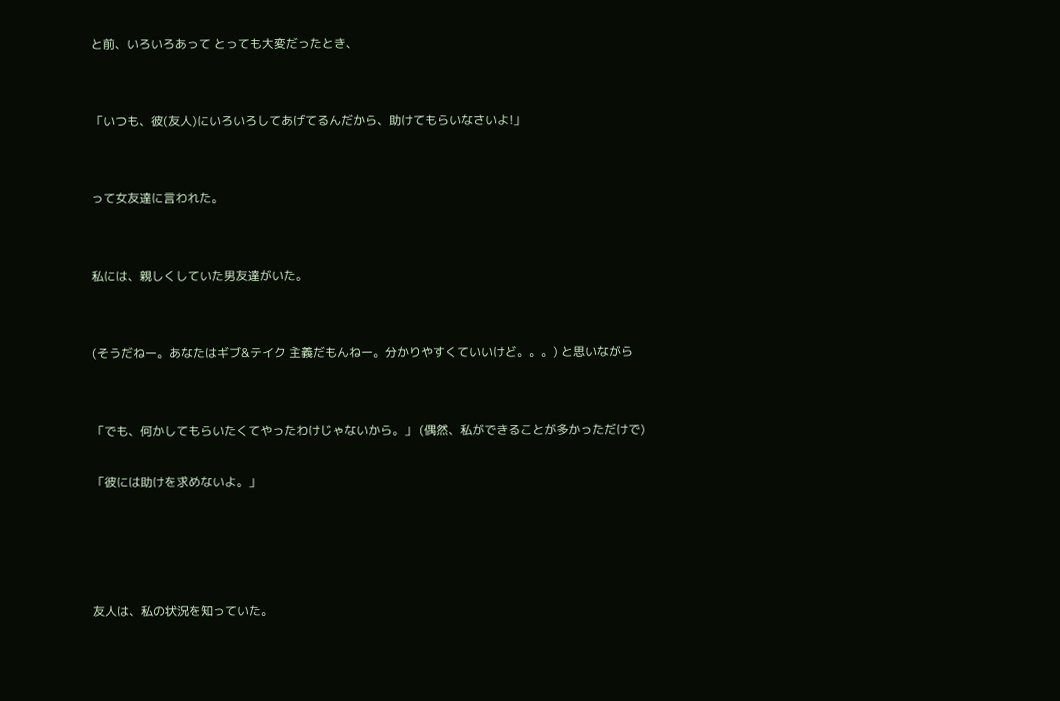と前、いろいろあって とっても大変だったとき、


「いつも、彼(友人)にいろいろしてあげてるんだから、助けてもらいなさいよ!」


って女友達に言われた。


私には、親しくしていた男友達がいた。


(そうだねー。あなたはギブ&テイク 主義だもんねー。分かりやすくていいけど。。。) と思いながら


「でも、何かしてもらいたくてやったわけじゃないから。」 (偶然、私ができることが多かっただけで)

「彼には助けを求めないよ。」




友人は、私の状況を知っていた。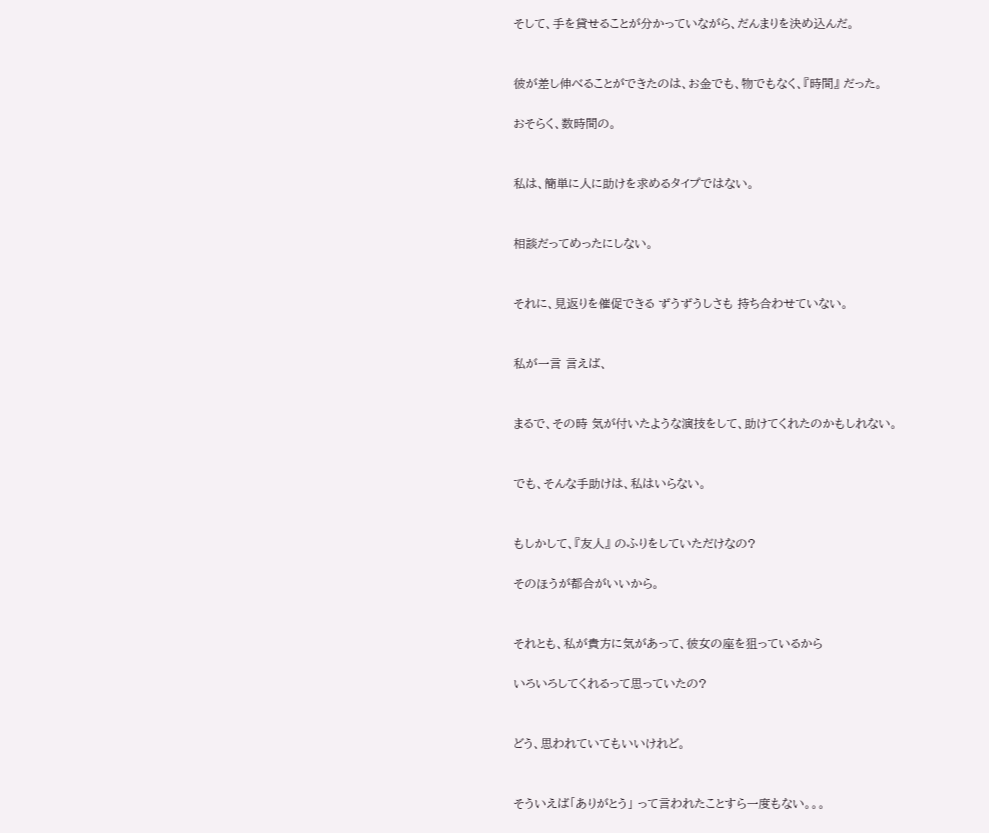そして、手を貸せることが分かっていながら、だんまりを決め込んだ。


彼が差し伸べることができたのは、お金でも、物でもなく、『時間』 だった。

おそらく、数時間の。


私は、簡単に人に助けを求めるタイプではない。


相談だってめったにしない。


それに、見返りを催促できる ずうずうしさも 持ち合わせていない。


私が一言 言えば、


まるで、その時 気が付いたような演技をして、助けてくれたのかもしれない。


でも、そんな手助けは、私はいらない。


もしかして、『友人』 のふりをしていただけなの?

そのほうが都合がいいから。


それとも、私が貴方に気があって、彼女の座を狙っているから

いろいろしてくれるって思っていたの?


どう、思われていてもいいけれど。


そういえば「ありがとう」 って言われたことすら一度もない。。。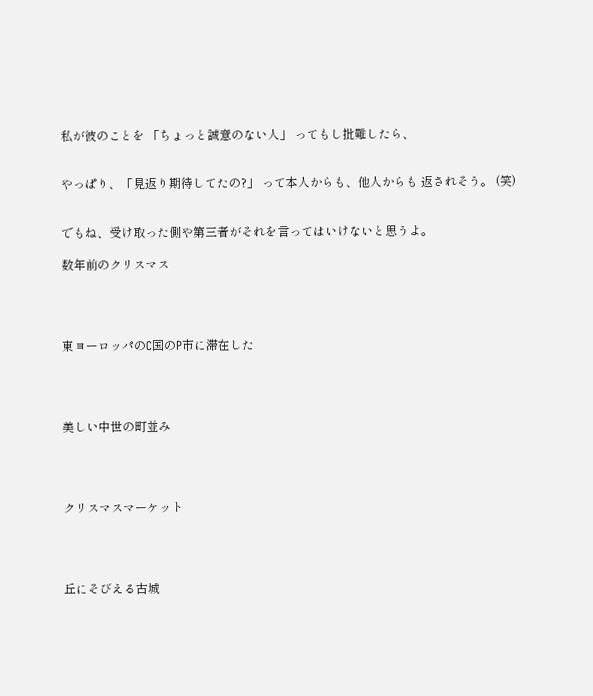私が彼のことを 「ちょっと誠意のない人」 ってもし批難したら、


やっぱり、「見返り期待してたの?」 って本人からも、他人からも 返されそう。 (笑)


でもね、受け取った側や第三者がそれを言ってはいけないと思うよ。

数年前のクリスマス




東ヨーロッパのC国のP市に滞在した




美しい中世の町並み




クリスマスマーケット




丘にそびえる古城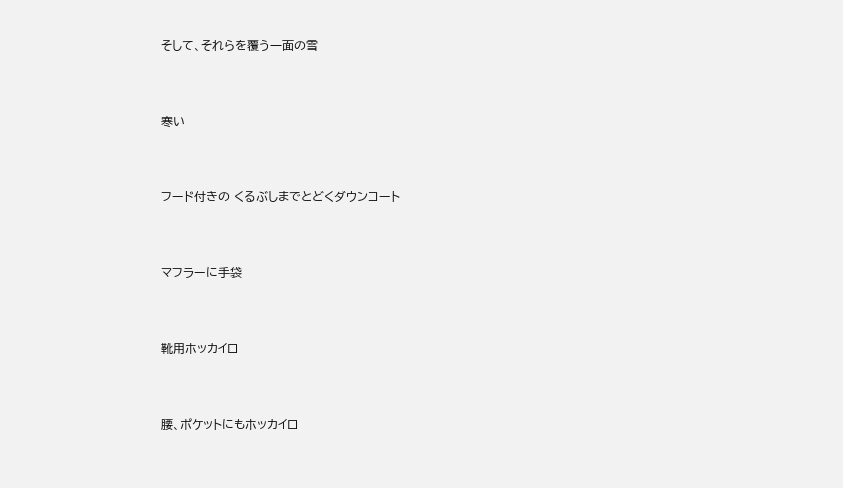そして、それらを覆う一面の雪




寒い




フード付きの くるぶしまでとどくダウンコート




マフラーに手袋




靴用ホッカイロ




腰、ポケットにもホッカイロ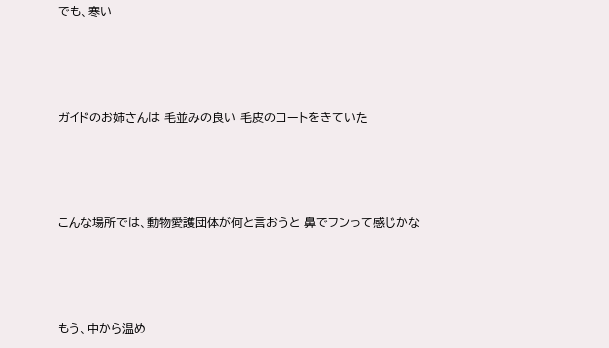でも、寒い




ガイドのお姉さんは 毛並みの良い 毛皮のコートをきていた




こんな場所では、動物愛護団体が何と言おうと 鼻でフンって感じかな




もう、中から温め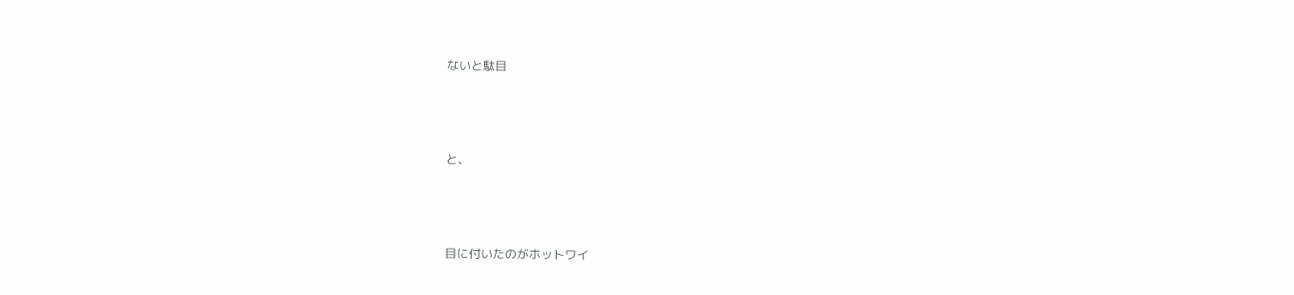ないと駄目




と、




目に付いたのがホットワイ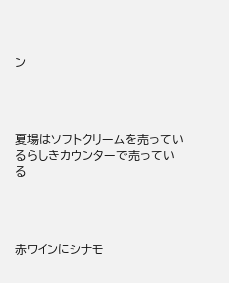ン




夏場はソフトクリームを売っているらしきカウンターで売っている




赤ワインにシナモ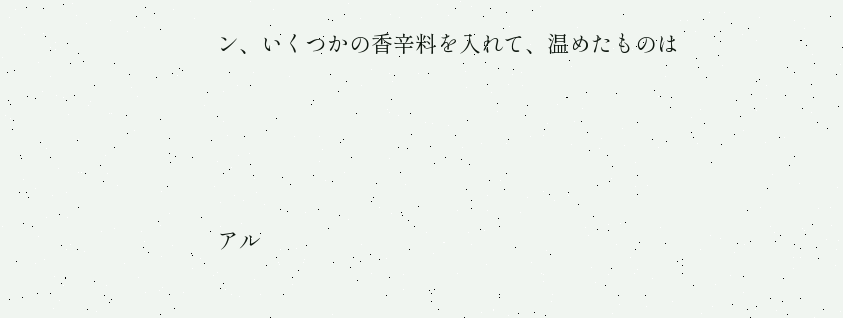ン、いくつかの香辛料を入れて、温めたものは




アル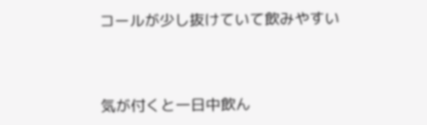コールが少し抜けていて飲みやすい




気が付くと一日中飲ん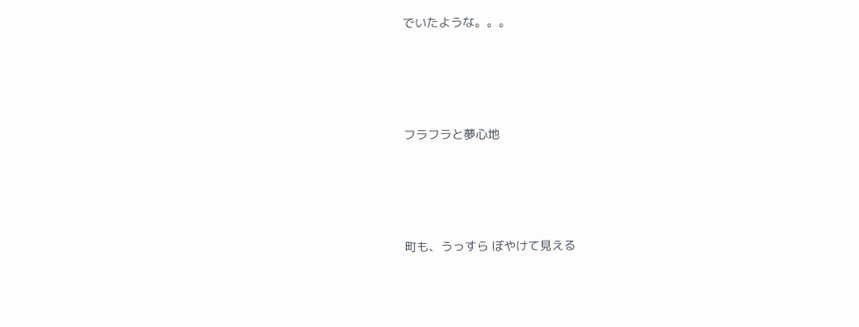でいたような。。。




フラフラと夢心地




町も、うっすら ぼやけて見える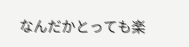なんだかとっても楽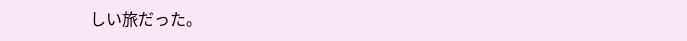しい旅だった。